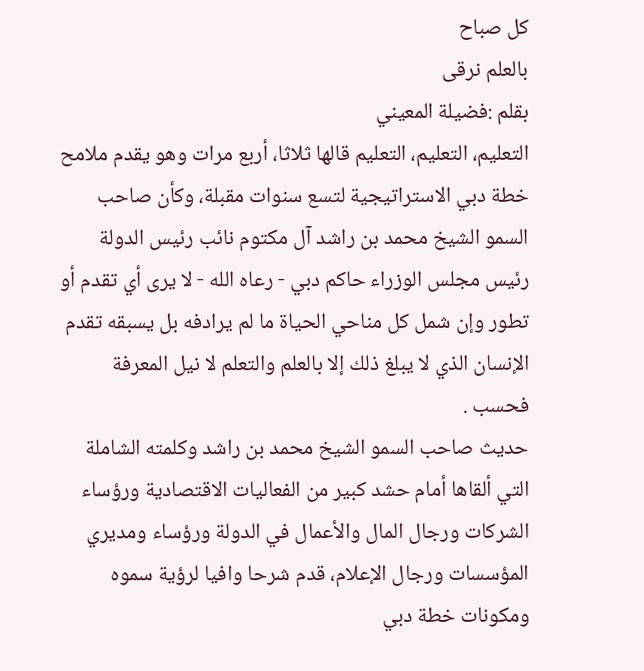كل صباح
بالعلم نرقى
بقلم :فضيلة المعيني
التعليم، التعليم، التعليم قالها ثلاثا، أربع مرات وهو يقدم ملامح خطة دبي الاستراتيجية لتسع سنوات مقبلة، وكأن صاحب السمو الشيخ محمد بن راشد آل مكتوم نائب رئيس الدولة رئيس مجلس الوزراء حاكم دبي - رعاه الله - لا يرى أي تقدم أو تطور وإن شمل كل مناحي الحياة ما لم يرادفه بل يسبقه تقدم الإنسان الذي لا يبلغ ذلك إلا بالعلم والتعلم لا نيل المعرفة فحسب .
حديث صاحب السمو الشيخ محمد بن راشد وكلمته الشاملة التي ألقاها أمام حشد كبير من الفعاليات الاقتصادية ورؤساء الشركات ورجال المال والأعمال في الدولة ورؤساء ومديري المؤسسات ورجال الإعلام، قدم شرحا وافيا لرؤية سموه ومكونات خطة دبي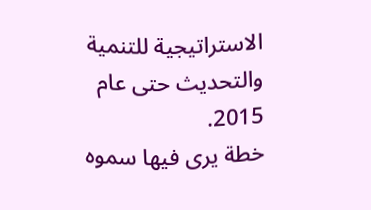الاستراتيجية للتنمية والتحديث حتى عام 2015.
خطة يرى فيها سموه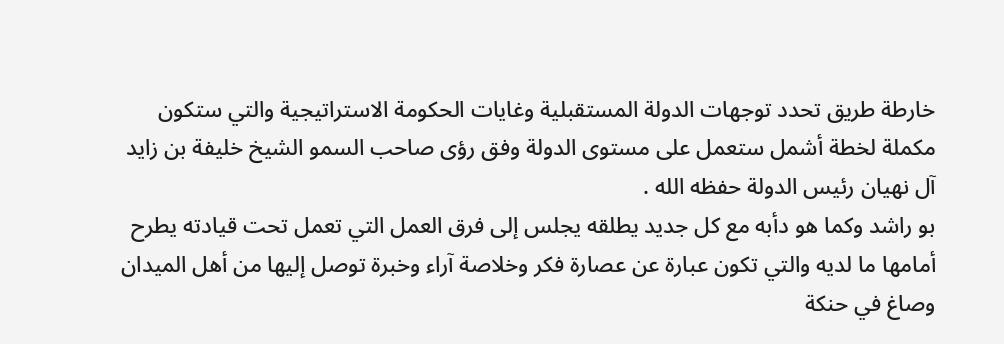خارطة طريق تحدد توجهات الدولة المستقبلية وغايات الحكومة الاستراتيجية والتي ستكون مكملة لخطة أشمل ستعمل على مستوى الدولة وفق رؤى صاحب السمو الشيخ خليفة بن زايد آل نهيان رئيس الدولة حفظه الله .
بو راشد وكما هو دأبه مع كل جديد يطلقه يجلس إلى فرق العمل التي تعمل تحت قيادته يطرح أمامها ما لديه والتي تكون عبارة عن عصارة فكر وخلاصة آراء وخبرة توصل إليها من أهل الميدان وصاغ في حنكة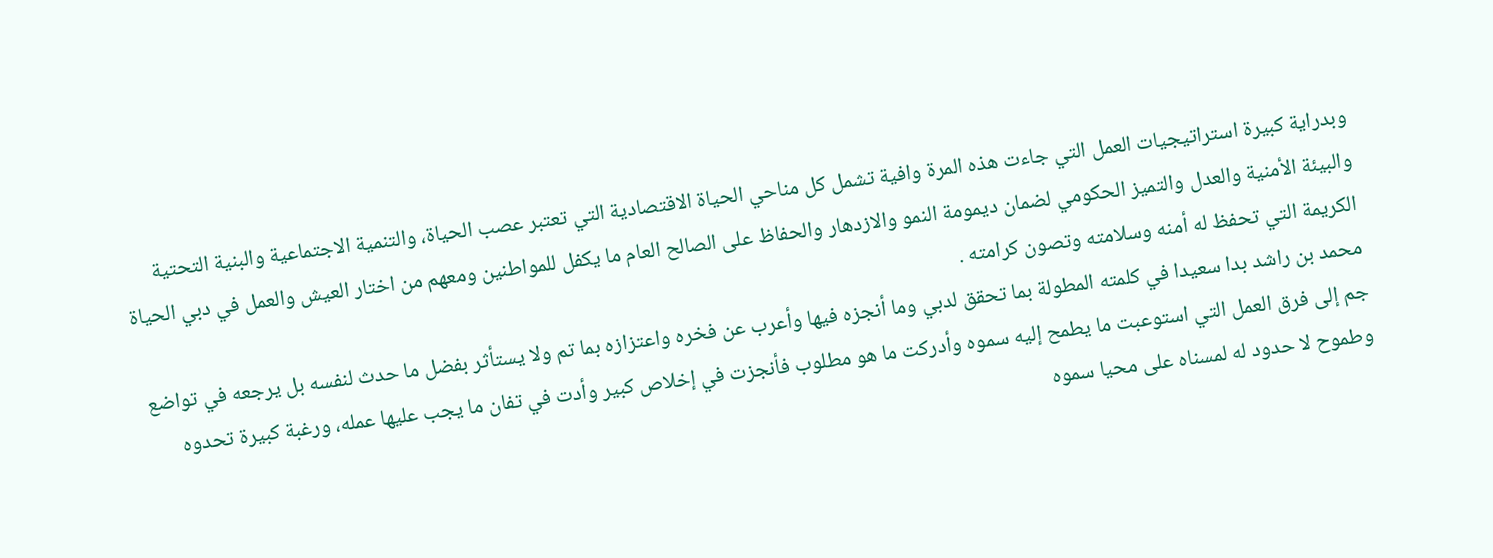وبدراية كبيرة استراتيجيات العمل التي جاءت هذه المرة وافية تشمل كل مناحي الحياة الاقتصادية التي تعتبر عصب الحياة، والتنمية الاجتماعية والبنية التحتية والبيئة الأمنية والعدل والتميز الحكومي لضمان ديمومة النمو والازدهار والحفاظ على الصالح العام ما يكفل للمواطنين ومعهم من اختار العيش والعمل في دبي الحياة الكريمة التي تحفظ له أمنه وسلامته وتصون كرامته .
محمد بن راشد بدا سعيدا في كلمته المطولة بما تحقق لدبي وما أنجزه فيها وأعرب عن فخره واعتزازه بما تم ولا يستأثر بفضل ما حدث لنفسه بل يرجعه في تواضع جم إلى فرق العمل التي استوعبت ما يطمح إليه سموه وأدركت ما هو مطلوب فأنجزت في إخلاص كبير وأدت في تفان ما يجب عليها عمله، ورغبة كبيرة تحدوه وطموح لا حدود له لمسناه على محيا سموه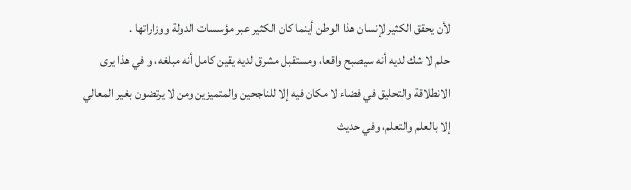لأن يحقق الكثير لإنسان هذا الوطن أينما كان الكثير عبر مؤسسات الدولة ووزاراتها .
حلم لا شك لديه أنه سيصبح واقعا، ومستقبل مشرق لديه يقين كامل أنه مبلغه، و في هذا يرى الانطلاقة والتحليق في فضاء لا مكان فيه إلا للناجحين والمتميزين ومن لا يرتضون بغير المعالي إلا بالعلم والتعلم، وفي حديث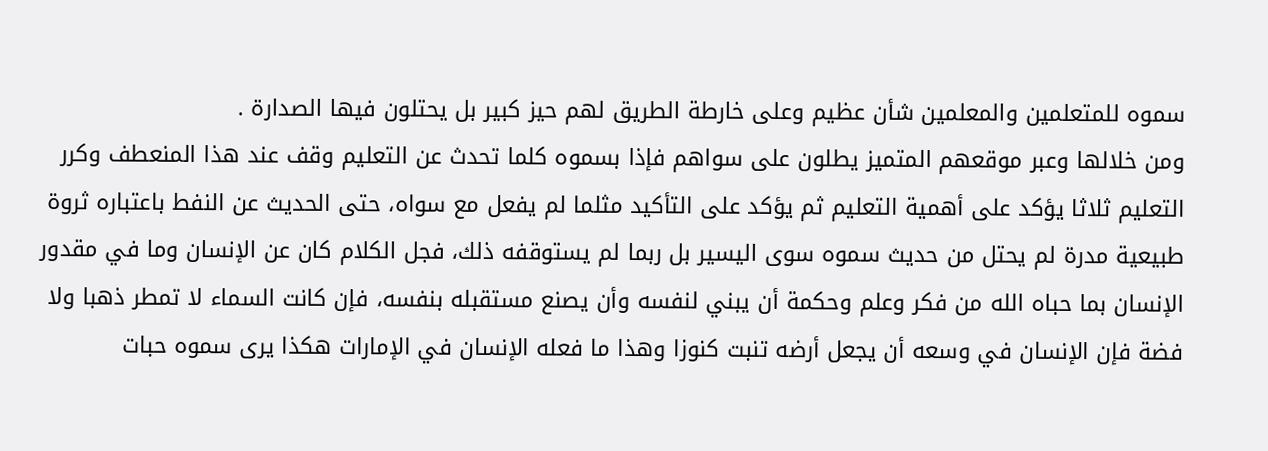سموه للمتعلمين والمعلمين شأن عظيم وعلى خارطة الطريق لهم حيز كبير بل يحتلون فيها الصدارة .
ومن خلالها وعبر موقعهم المتميز يطلون على سواهم فإذا بسموه كلما تحدث عن التعليم وقف عند هذا المنعطف وكرر التعليم ثلاثا يؤكد على أهمية التعليم ثم يؤكد على التأكيد مثلما لم يفعل مع سواه، حتى الحديث عن النفط باعتباره ثروة طبيعية مدرة لم يحتل من حديث سموه سوى اليسير بل ربما لم يستوقفه ذلك، فجل الكلام كان عن الإنسان وما في مقدور الإنسان بما حباه الله من فكر وعلم وحكمة أن يبني لنفسه وأن يصنع مستقبله بنفسه، فإن كانت السماء لا تمطر ذهبا ولا فضة فإن الإنسان في وسعه أن يجعل أرضه تنبت كنوزا وهذا ما فعله الإنسان في الإمارات هكذا يرى سموه حبات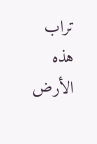تراب هذه الأرض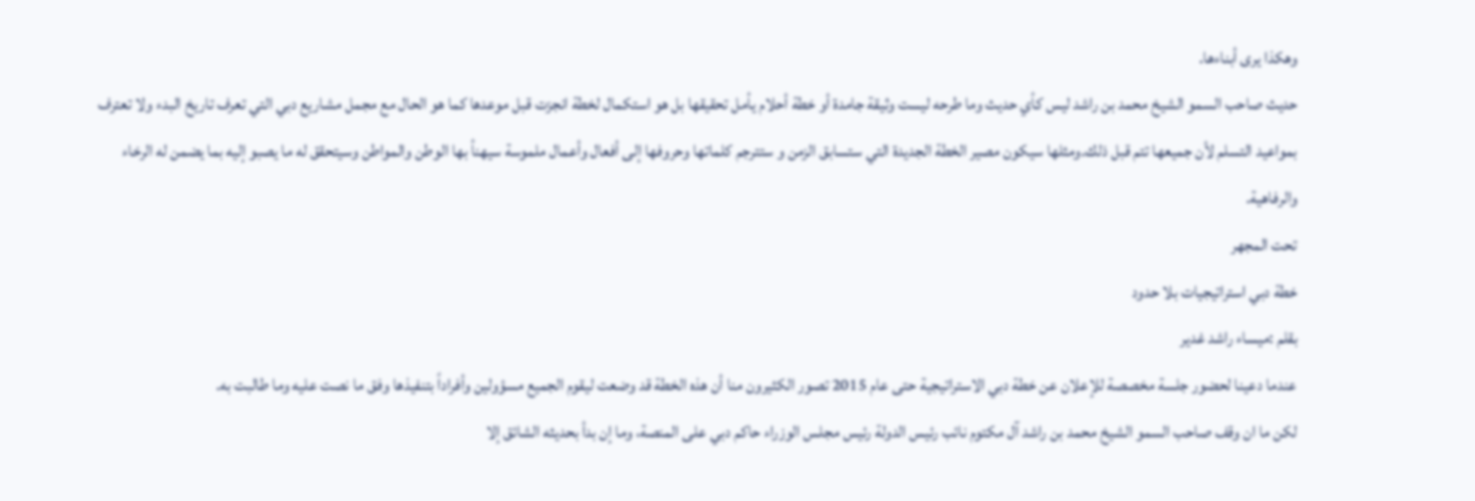وهكذا يرى أبناءها.
حديث صاحب السمو الشيخ محمد بن راشد ليس كأي حديث وما طرحه ليست وثيقة جامدة أو خطة أحلام يأمل تحقيقها بل هو استكمال لخطة انجزت قبل موعدها كما هو الحال مع مجمل مشاريع دبي التي تعرف تاريخ البدء ولا تعترف بمواعيد التسلم لأن جميعها تتم قبل ذلك.ومثلها سيكون مصير الخطة الجديدة التي ستسابق الزمن و ستترجم كلماتها وحروفها إلى أفعال وأعمال ملموسة سيهنأ بها الوطن والمواطن وسيتحقق له ما يصبو إليه بما يضمن له الرخاء والرفاهية.
تحت المجهر
خطة دبي استراتيجيات بلا حدود
بقلم :ميساء راشد غدير
عندما دعينا لحضور جلسة مخصصة للإعلان عن خطة دبي الاستراتيجية حتى عام 2015 تصور الكثيرون منا أن هذه الخطة قد وضعت ليقوم الجميع مسؤولين وأفراداً بتنفيذها وفق ما نصت عليه وما طالبت به.
لكن ما ان وقف صاحب السمو الشيخ محمد بن راشد آل مكتوم نائب رئيس الدولة رئيس مجلس الوزراء حاكم دبي على المنصة، وما إن بدأ بحديثه الشائق إلا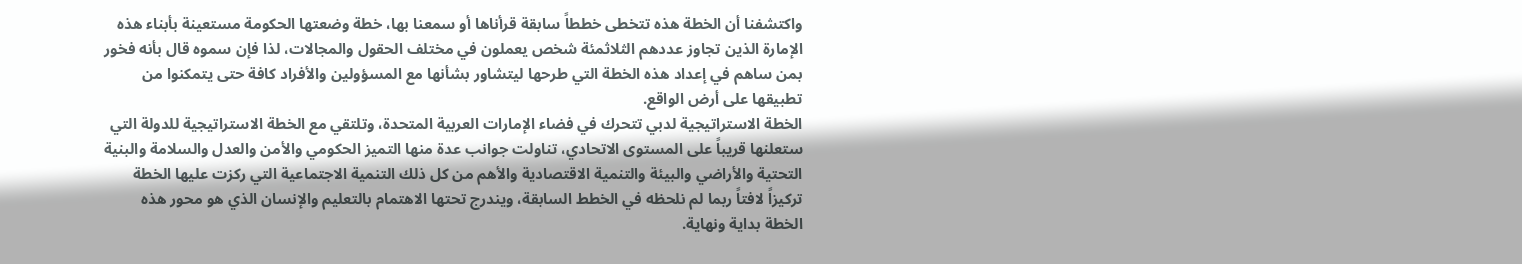واكتشفنا أن الخطة هذه تتخطى خططاً سابقة قرأناها أو سمعنا بها، خطة وضعتها الحكومة مستعينة بأبناء هذه الإمارة الذين تجاوز عددهم الثلاثمئة شخص يعملون في مختلف الحقول والمجالات، لذا فإن سموه قال بأنه فخور بمن ساهم في إعداد هذه الخطة التي طرحها ليتشاور بشأنها مع المسؤولين والأفراد كافة حتى يتمكنوا من تطبيقها على أرض الواقع.
الخطة الاستراتيجية لدبي تتحرك في فضاء الإمارات العربية المتحدة، وتلتقي مع الخطة الاستراتيجية للدولة التي ستعلنها قريباً على المستوى الاتحادي، تناولت جوانب عدة منها التميز الحكومي والأمن والعدل والسلامة والبنية التحتية والأراضي والبيئة والتنمية الاقتصادية والأهم من كل ذلك التنمية الاجتماعية التي ركزت عليها الخطة تركيزاً لافتاً ربما لم نلحظه في الخطط السابقة، ويندرج تحتها الاهتمام بالتعليم والإنسان الذي هو محور هذه الخطة بداية ونهاية.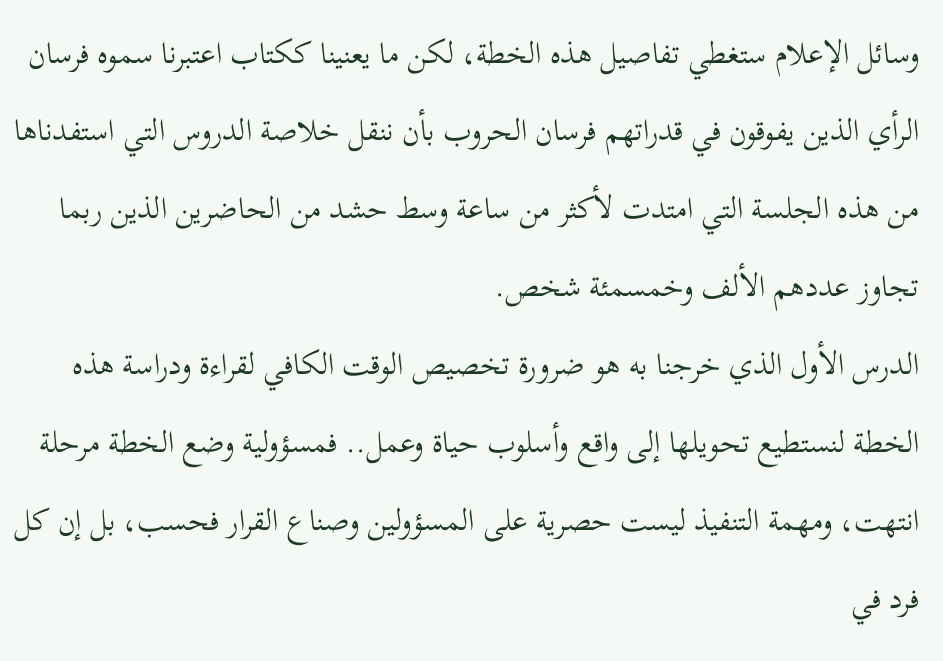وسائل الإعلام ستغطي تفاصيل هذه الخطة، لكن ما يعنينا ككتاب اعتبرنا سموه فرسان الرأي الذين يفوقون في قدراتهم فرسان الحروب بأن ننقل خلاصة الدروس التي استفدناها من هذه الجلسة التي امتدت لأكثر من ساعة وسط حشد من الحاضرين الذين ربما تجاوز عددهم الألف وخمسمئة شخص.
الدرس الأول الذي خرجنا به هو ضرورة تخصيص الوقت الكافي لقراءة ودراسة هذه الخطة لنستطيع تحويلها إلى واقع وأسلوب حياة وعمل.. فمسؤولية وضع الخطة مرحلة انتهت، ومهمة التنفيذ ليست حصرية على المسؤولين وصناع القرار فحسب، بل إن كل فرد في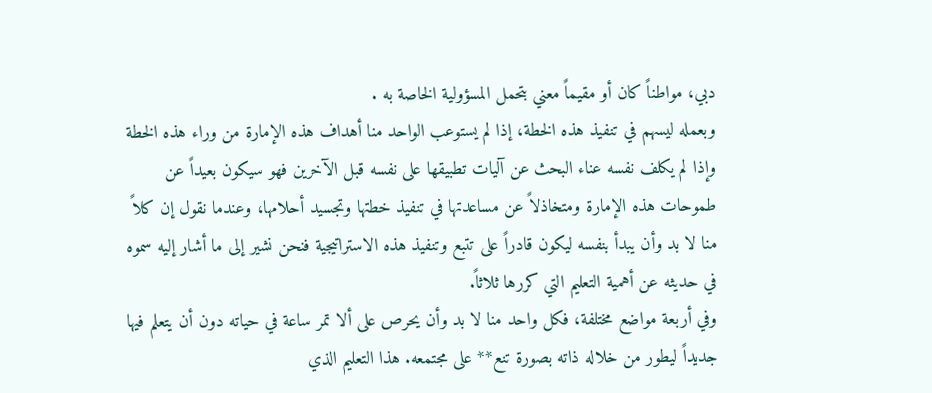دبي، مواطناً كان أو مقيماً معني بتحمل المسؤولية الخاصة به .
وبعمله ليسهم في تنفيذ هذه الخطة، إذا لم يستوعب الواحد منا أهداف هذه الإمارة من وراء هذه الخطة وإذا لم يكلف نفسه عناء البحث عن آليات تطبيقها على نفسه قبل الآخرين فهو سيكون بعيداً عن طموحات هذه الإمارة ومتخاذلاً عن مساعدتها في تنفيذ خطتها وتجسيد أحلامها، وعندما نقول إن كلاً منا لا بد وأن يبدأ بنفسه ليكون قادراً على تتبع وتنفيذ هذه الاستراتيجية فنحن نشير إلى ما أشار إليه سموه في حديثه عن أهمية التعليم التي كررها ثلاثاً.
وفي أربعة مواضع مختلفة، فكل واحد منا لا بد وأن يحرص على ألا تمر ساعة في حياته دون أن يتعلم فيها جديداً ليطور من خلاله ذاته بصورة تنع** على مجتمعه. هذا التعليم الذي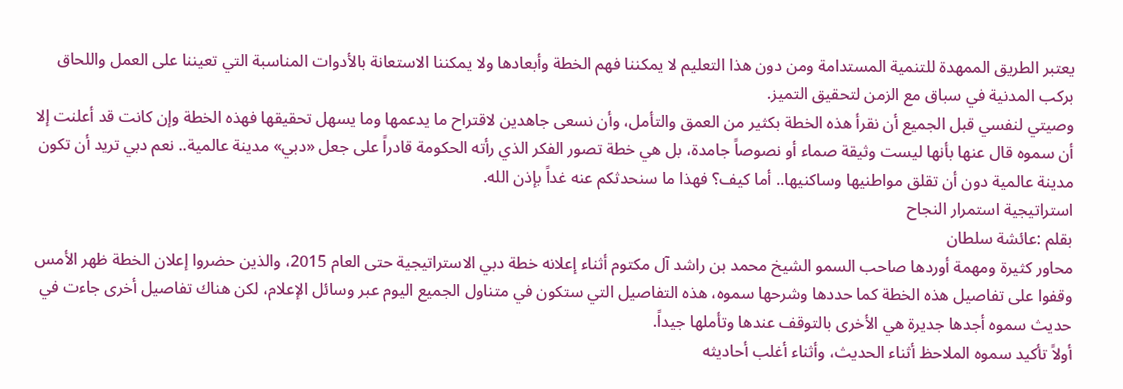يعتبر الطريق الممهدة للتنمية المستدامة ومن دون هذا التعليم لا يمكننا فهم الخطة وأبعادها ولا يمكننا الاستعانة بالأدوات المناسبة التي تعيننا على العمل واللحاق بركب المدنية في سباق مع الزمن لتحقيق التميز.
وصيتي لنفسي قبل الجميع أن نقرأ هذه الخطة بكثير من العمق والتأمل، وأن نسعى جاهدين لاقتراح ما يدعمها وما يسهل تحقيقها فهذه الخطة وإن كانت قد أعلنت إلا أن سموه قال عنها بأنها ليست وثيقة صماء أو نصوصاً جامدة، بل هي خطة تصور الفكر الذي رأته الحكومة قادراً على جعل «دبي» مدينة عالمية.. نعم دبي تريد أن تكون مدينة عالمية دون أن تقلق مواطنيها وساكنيها.. أما كيف؟ فهذا ما سنحدثكم عنه غداً بإذن الله.
استراتيجية استمرار النجاح
بقلم :عائشة سلطان
محاور كثيرة ومهمة أوردها صاحب السمو الشيخ محمد بن راشد آل مكتوم أثناء إعلانه خطة دبي الاستراتيجية حتى العام 2015، والذين حضروا إعلان الخطة ظهر الأمس وقفوا على تفاصيل هذه الخطة كما حددها وشرحها سموه، هذه التفاصيل التي ستكون في متناول الجميع اليوم عبر وسائل الإعلام، لكن هناك تفاصيل أخرى جاءت في حديث سموه أجدها جديرة هي الأخرى بالتوقف عندها وتأملها جيداً.
أولاً تأكيد سموه الملاحظ أثناء الحديث، وأثناء أغلب أحاديثه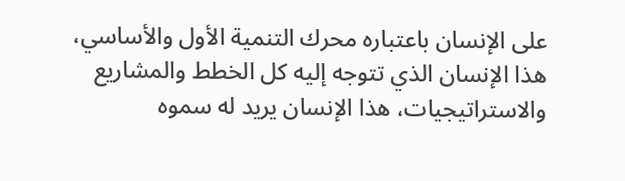على الإنسان باعتباره محرك التنمية الأول والأساسي، هذا الإنسان الذي تتوجه إليه كل الخطط والمشاريع والاستراتيجيات، هذا الإنسان يريد له سموه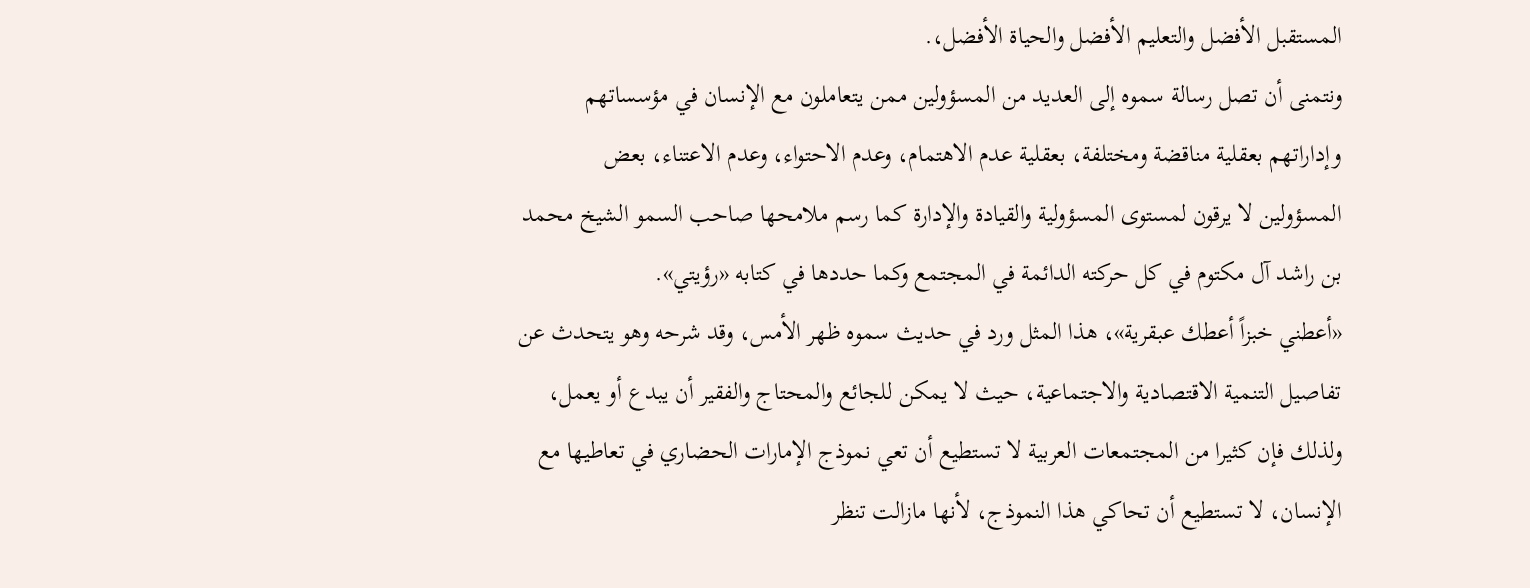المستقبل الأفضل والتعليم الأفضل والحياة الأفضل،.
ونتمنى أن تصل رسالة سموه إلى العديد من المسؤولين ممن يتعاملون مع الإنسان في مؤسساتهم وإداراتهم بعقلية مناقضة ومختلفة، بعقلية عدم الاهتمام، وعدم الاحتواء، وعدم الاعتناء، بعض المسؤولين لا يرقون لمستوى المسؤولية والقيادة والإدارة كما رسم ملامحها صاحب السمو الشيخ محمد بن راشد آل مكتوم في كل حركته الدائمة في المجتمع وكما حددها في كتابه «رؤيتي».
«أعطني خبزاً أعطك عبقرية»، هذا المثل ورد في حديث سموه ظهر الأمس، وقد شرحه وهو يتحدث عن تفاصيل التنمية الاقتصادية والاجتماعية، حيث لا يمكن للجائع والمحتاج والفقير أن يبدع أو يعمل، ولذلك فإن كثيرا من المجتمعات العربية لا تستطيع أن تعي نموذج الإمارات الحضاري في تعاطيها مع الإنسان، لا تستطيع أن تحاكي هذا النموذج، لأنها مازالت تنظر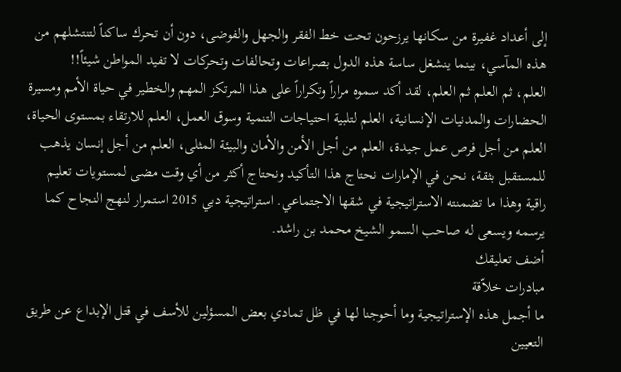إلى أعداد غفيرة من سكانها يرزحون تحت خط الفقر والجهل والفوضى، دون أن تحرك ساكناً لتنتشلهم من هذه المآسي، بينما ينشغل ساسة هذه الدول بصراعات وتحالفات وتحركات لا تفيد المواطن شيئاً!!
العلم، ثم العلم ثم العلم، لقد أكد سموه مراراً وتكراراً على هذا المرتكز المهم والخطير في حياة الأمم ومسيرة الحضارات والمدنيات الإنسانية، العلم لتلبية احتياجات التنمية وسوق العمل، العلم للارتقاء بمستوى الحياة، العلم من أجل فرص عمل جيدة، العلم من أجل الأمن والأمان والبيئة المثلى، العلم من أجل إنسان يذهب للمستقبل بثقة، نحن في الإمارات نحتاج هذا التأكيد ونحتاج أكثر من أي وقت مضى لمستويات تعليم راقية وهذا ما تضمنته الاستراتيجية في شقها الاجتماعي. استراتيجية دبي 2015 استمرار لنهج النجاح كما يرسمه ويسعى له صاحب السمو الشيخ محمد بن راشد.
أضف تعليقك
مبادرات خلاّقة
ما أجمل هذه الإستراتيجية وما أحوجنا لها في ظل تمادي بعض المسؤلين للأسف في قتل الإبداع عن طريق التعيين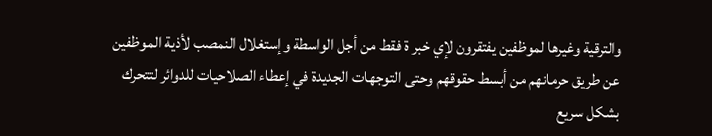والترقية وغيرها لموظفين يفتقرون لإي خبر ة فقط من أجل الواسطة وإستغلال النمصب لأذية الموظفين عن طريق حرمانهم من أبسط حقوقهم وحتى التوجهات الجديدة في إعطاء الصلاحيات للدوائر لتتحرك بشكل سريع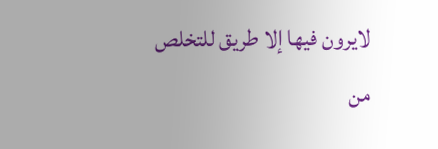لايرون فيها إلا طريق للتخلص من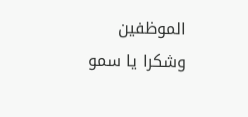الموظفين وشكرا يا سمو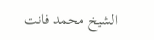الشيخ محمد فانت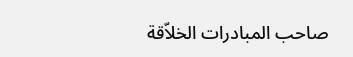صاحب المبادرات الخلاّقة